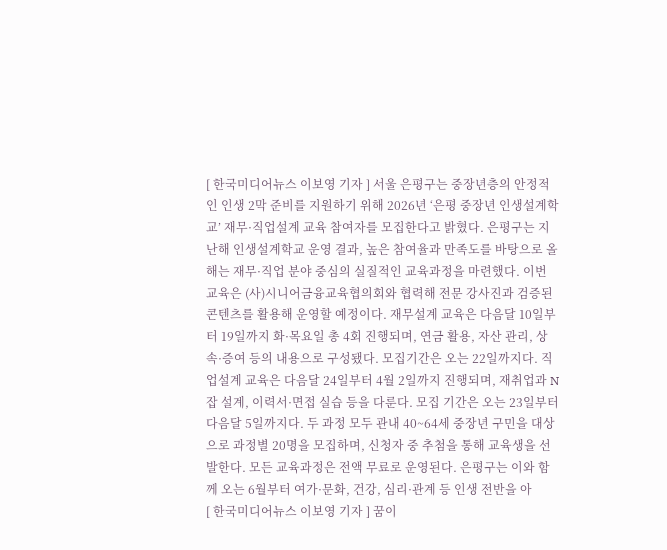[ 한국미디어뉴스 이보영 기자 ] 서울 은평구는 중장년층의 안정적인 인생 2막 준비를 지원하기 위해 2026년 ‘은평 중장년 인생설계학교’ 재무·직업설계 교육 참여자를 모집한다고 밝혔다. 은평구는 지난해 인생설계학교 운영 결과, 높은 참여율과 만족도를 바탕으로 올해는 재무·직업 분야 중심의 실질적인 교육과정을 마련했다. 이번 교육은 (사)시니어금융교육협의회와 협력해 전문 강사진과 검증된 콘텐츠를 활용해 운영할 예정이다. 재무설계 교육은 다음달 10일부터 19일까지 화·목요일 총 4회 진행되며, 연금 활용, 자산 관리, 상속·증여 등의 내용으로 구성됐다. 모집기간은 오는 22일까지다. 직업설계 교육은 다음달 24일부터 4월 2일까지 진행되며, 재취업과 N잡 설계, 이력서·면접 실습 등을 다룬다. 모집 기간은 오는 23일부터 다음달 5일까지다. 두 과정 모두 관내 40~64세 중장년 구민을 대상으로 과정별 20명을 모집하며, 신청자 중 추첨을 통해 교육생을 선발한다. 모든 교육과정은 전액 무료로 운영된다. 은평구는 이와 함께 오는 6월부터 여가·문화, 건강, 심리·관계 등 인생 전반을 아
[ 한국미디어뉴스 이보영 기자 ] 꿈이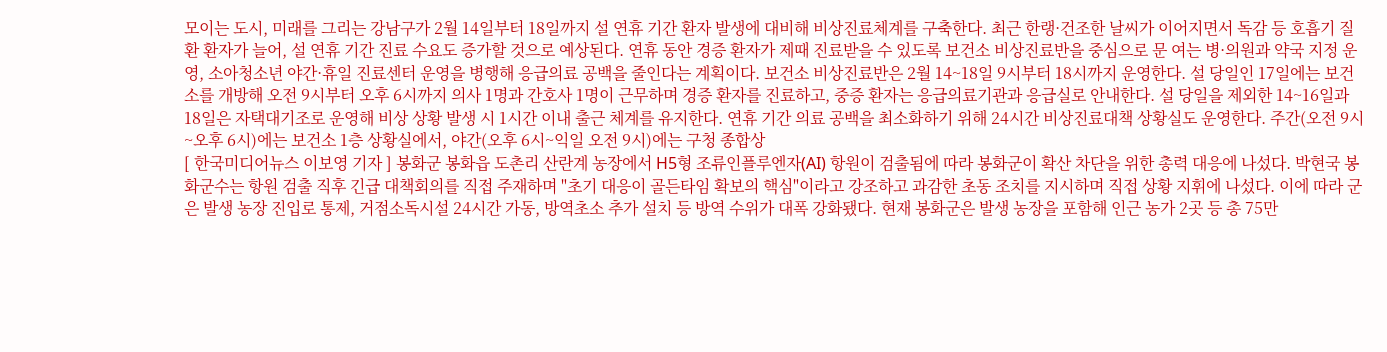모이는 도시, 미래를 그리는 강남구가 2월 14일부터 18일까지 설 연휴 기간 환자 발생에 대비해 비상진료체계를 구축한다. 최근 한랭·건조한 날씨가 이어지면서 독감 등 호흡기 질환 환자가 늘어, 설 연휴 기간 진료 수요도 증가할 것으로 예상된다. 연휴 동안 경증 환자가 제때 진료받을 수 있도록 보건소 비상진료반을 중심으로 문 여는 병·의원과 약국 지정 운영, 소아청소년 야간·휴일 진료센터 운영을 병행해 응급의료 공백을 줄인다는 계획이다. 보건소 비상진료반은 2월 14~18일 9시부터 18시까지 운영한다. 설 당일인 17일에는 보건소를 개방해 오전 9시부터 오후 6시까지 의사 1명과 간호사 1명이 근무하며 경증 환자를 진료하고, 중증 환자는 응급의료기관과 응급실로 안내한다. 설 당일을 제외한 14~16일과 18일은 자택대기조로 운영해 비상 상황 발생 시 1시간 이내 출근 체계를 유지한다. 연휴 기간 의료 공백을 최소화하기 위해 24시간 비상진료대책 상황실도 운영한다. 주간(오전 9시~오후 6시)에는 보건소 1층 상황실에서, 야간(오후 6시~익일 오전 9시)에는 구청 종합상
[ 한국미디어뉴스 이보영 기자 ] 봉화군 봉화읍 도촌리 산란계 농장에서 H5형 조류인플루엔자(AI) 항원이 검출됨에 따라 봉화군이 확산 차단을 위한 총력 대응에 나섰다. 박현국 봉화군수는 항원 검출 직후 긴급 대책회의를 직접 주재하며 "초기 대응이 골든타임 확보의 핵심"이라고 강조하고 과감한 초동 조치를 지시하며 직접 상황 지휘에 나섰다. 이에 따라 군은 발생 농장 진입로 통제, 거점소독시설 24시간 가동, 방역초소 추가 설치 등 방역 수위가 대폭 강화됐다. 현재 봉화군은 발생 농장을 포함해 인근 농가 2곳 등 총 75만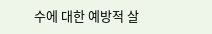수에 대한 예방적 살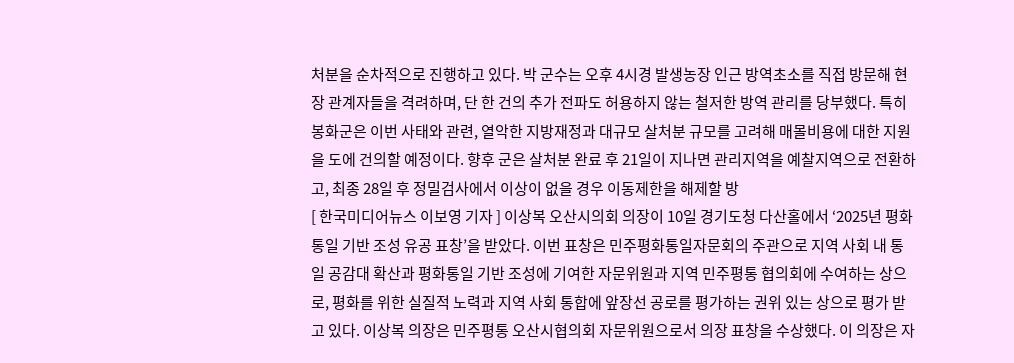처분을 순차적으로 진행하고 있다. 박 군수는 오후 4시경 발생농장 인근 방역초소를 직접 방문해 현장 관계자들을 격려하며, 단 한 건의 추가 전파도 허용하지 않는 철저한 방역 관리를 당부했다. 특히 봉화군은 이번 사태와 관련, 열악한 지방재정과 대규모 살처분 규모를 고려해 매몰비용에 대한 지원을 도에 건의할 예정이다. 향후 군은 살처분 완료 후 21일이 지나면 관리지역을 예찰지역으로 전환하고, 최종 28일 후 정밀검사에서 이상이 없을 경우 이동제한을 해제할 방
[ 한국미디어뉴스 이보영 기자 ] 이상복 오산시의회 의장이 10일 경기도청 다산홀에서 ‘2025년 평화통일 기반 조성 유공 표창’을 받았다. 이번 표창은 민주평화통일자문회의 주관으로 지역 사회 내 통일 공감대 확산과 평화통일 기반 조성에 기여한 자문위원과 지역 민주평통 협의회에 수여하는 상으로, 평화를 위한 실질적 노력과 지역 사회 통합에 앞장선 공로를 평가하는 권위 있는 상으로 평가 받고 있다. 이상복 의장은 민주평통 오산시협의회 자문위원으로서 의장 표창을 수상했다. 이 의장은 자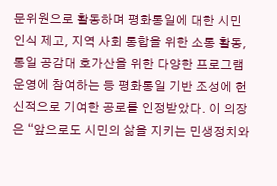문위원으로 활동하며 평화통일에 대한 시민 인식 제고, 지역 사회 통합을 위한 소통 활동, 통일 공감대 호가산을 위한 다양한 프로그램 운영에 참여하는 등 평화통일 기반 조성에 헌신적으로 기여한 공로를 인정받았다. 이 의장은 “앞으로도 시민의 삶을 지키는 민생정치와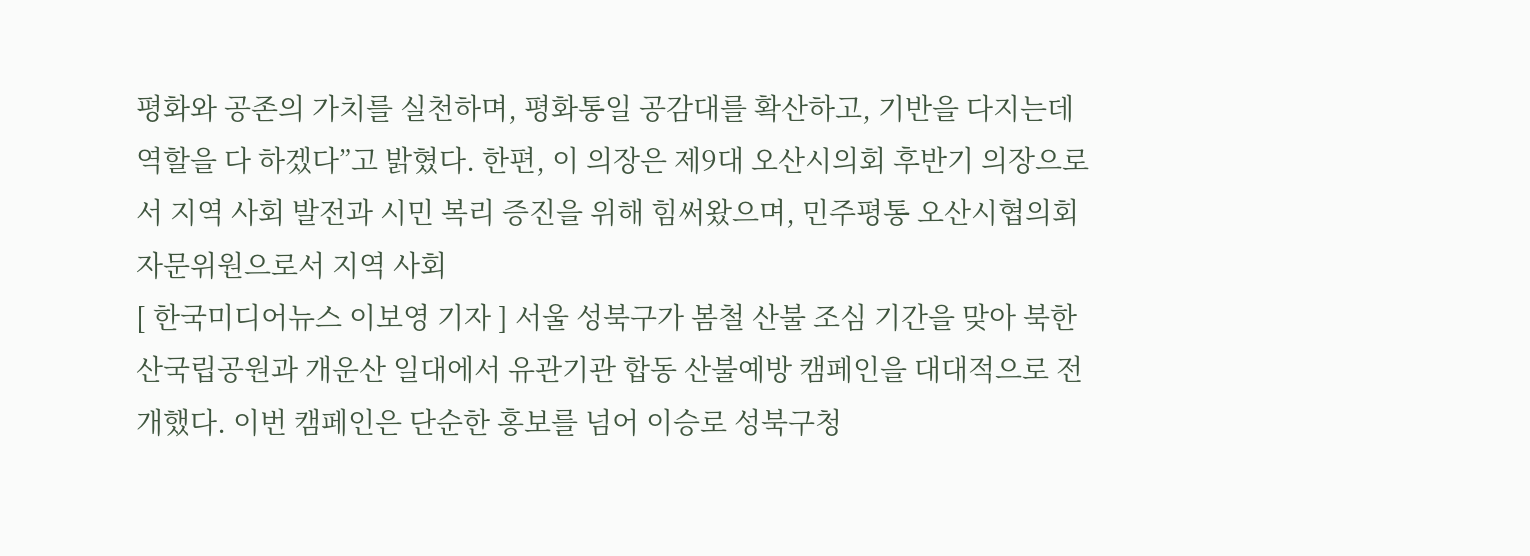평화와 공존의 가치를 실천하며, 평화통일 공감대를 확산하고, 기반을 다지는데 역할을 다 하겠다”고 밝혔다. 한편, 이 의장은 제9대 오산시의회 후반기 의장으로서 지역 사회 발전과 시민 복리 증진을 위해 힘써왔으며, 민주평통 오산시협의회 자문위원으로서 지역 사회
[ 한국미디어뉴스 이보영 기자 ] 서울 성북구가 봄철 산불 조심 기간을 맞아 북한산국립공원과 개운산 일대에서 유관기관 합동 산불예방 캠페인을 대대적으로 전개했다. 이번 캠페인은 단순한 홍보를 넘어 이승로 성북구청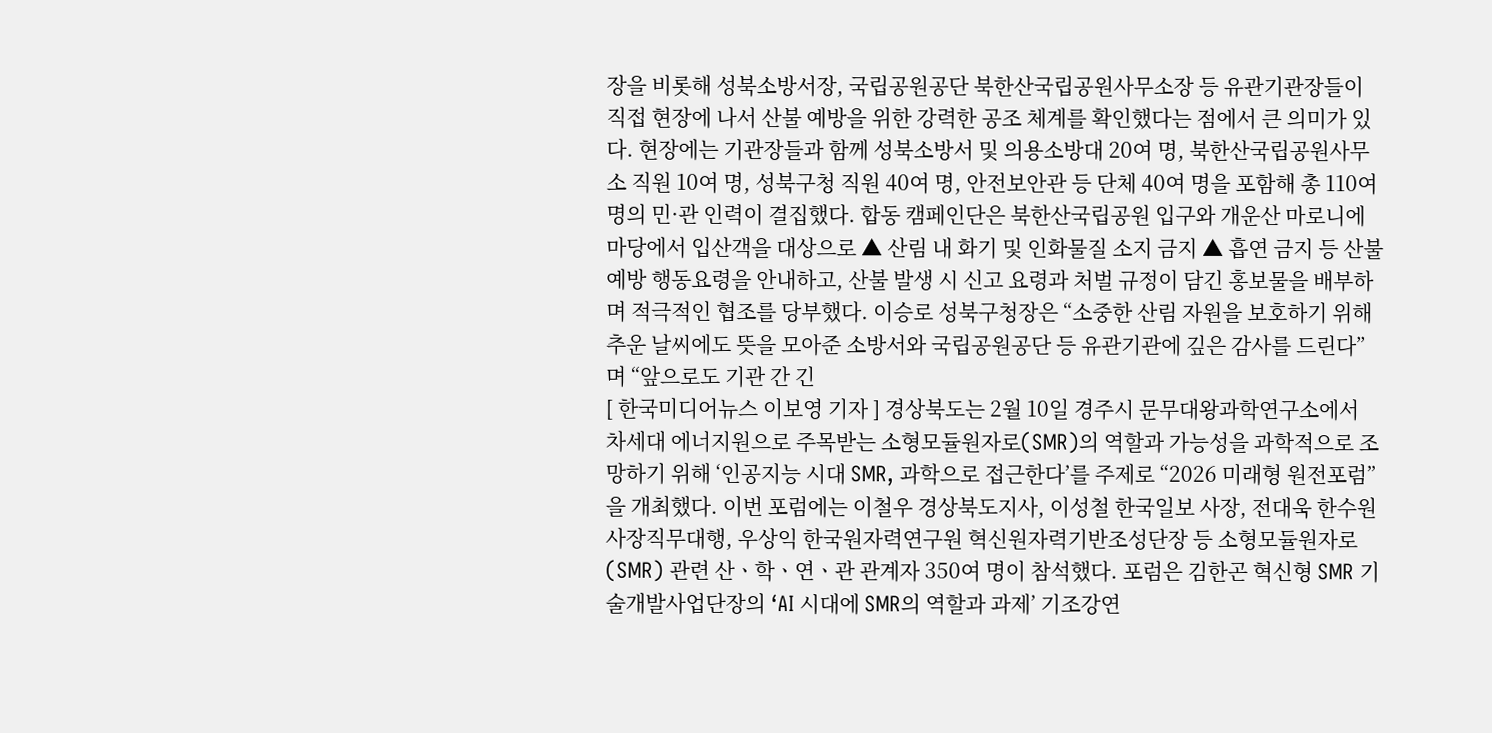장을 비롯해 성북소방서장, 국립공원공단 북한산국립공원사무소장 등 유관기관장들이 직접 현장에 나서 산불 예방을 위한 강력한 공조 체계를 확인했다는 점에서 큰 의미가 있다. 현장에는 기관장들과 함께 성북소방서 및 의용소방대 20여 명, 북한산국립공원사무소 직원 10여 명, 성북구청 직원 40여 명, 안전보안관 등 단체 40여 명을 포함해 총 110여 명의 민·관 인력이 결집했다. 합동 캠페인단은 북한산국립공원 입구와 개운산 마로니에마당에서 입산객을 대상으로 ▲ 산림 내 화기 및 인화물질 소지 금지 ▲ 흡연 금지 등 산불예방 행동요령을 안내하고, 산불 발생 시 신고 요령과 처벌 규정이 담긴 홍보물을 배부하며 적극적인 협조를 당부했다. 이승로 성북구청장은 “소중한 산림 자원을 보호하기 위해 추운 날씨에도 뜻을 모아준 소방서와 국립공원공단 등 유관기관에 깊은 감사를 드린다”며 “앞으로도 기관 간 긴
[ 한국미디어뉴스 이보영 기자 ] 경상북도는 2월 10일 경주시 문무대왕과학연구소에서 차세대 에너지원으로 주목받는 소형모듈원자로(SMR)의 역할과 가능성을 과학적으로 조망하기 위해 ‘인공지능 시대 SMR, 과학으로 접근한다’를 주제로 “2026 미래형 원전포럼”을 개최했다. 이번 포럼에는 이철우 경상북도지사, 이성철 한국일보 사장, 전대욱 한수원 사장직무대행, 우상익 한국원자력연구원 혁신원자력기반조성단장 등 소형모듈원자로(SMR) 관련 산ㆍ학ㆍ연ㆍ관 관계자 350여 명이 참석했다. 포럼은 김한곤 혁신형 SMR 기술개발사업단장의 ‘AI 시대에 SMR의 역할과 과제’ 기조강연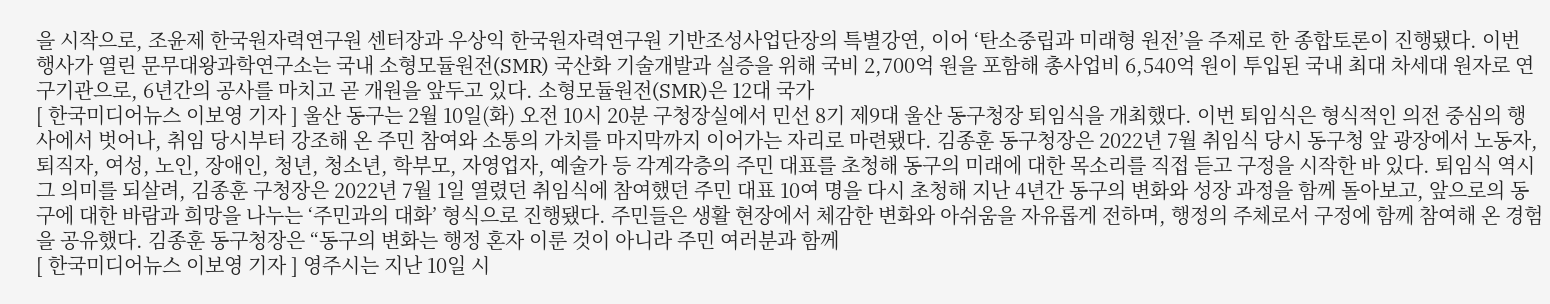을 시작으로, 조윤제 한국원자력연구원 센터장과 우상익 한국원자력연구원 기반조성사업단장의 특별강연, 이어 ‘탄소중립과 미래형 원전’을 주제로 한 종합토론이 진행됐다. 이번 행사가 열린 문무대왕과학연구소는 국내 소형모듈원전(SMR) 국산화 기술개발과 실증을 위해 국비 2,700억 원을 포함해 총사업비 6,540억 원이 투입된 국내 최대 차세대 원자로 연구기관으로, 6년간의 공사를 마치고 곧 개원을 앞두고 있다. 소형모듈원전(SMR)은 12대 국가
[ 한국미디어뉴스 이보영 기자 ] 울산 동구는 2월 10일(화) 오전 10시 20분 구청장실에서 민선 8기 제9대 울산 동구청장 퇴임식을 개최했다. 이번 퇴임식은 형식적인 의전 중심의 행사에서 벗어나, 취임 당시부터 강조해 온 주민 참여와 소통의 가치를 마지막까지 이어가는 자리로 마련됐다. 김종훈 동구청장은 2022년 7월 취임식 당시 동구청 앞 광장에서 노동자, 퇴직자, 여성, 노인, 장애인, 청년, 청소년, 학부모, 자영업자, 예술가 등 각계각층의 주민 대표를 초청해 동구의 미래에 대한 목소리를 직접 듣고 구정을 시작한 바 있다. 퇴임식 역시 그 의미를 되살려, 김종훈 구청장은 2022년 7월 1일 열렸던 취임식에 참여했던 주민 대표 10여 명을 다시 초청해 지난 4년간 동구의 변화와 성장 과정을 함께 돌아보고, 앞으로의 동구에 대한 바람과 희망을 나누는 ‘주민과의 대화’ 형식으로 진행됐다. 주민들은 생활 현장에서 체감한 변화와 아쉬움을 자유롭게 전하며, 행정의 주체로서 구정에 함께 참여해 온 경험을 공유했다. 김종훈 동구청장은 “동구의 변화는 행정 혼자 이룬 것이 아니라 주민 여러분과 함께
[ 한국미디어뉴스 이보영 기자 ] 영주시는 지난 10일 시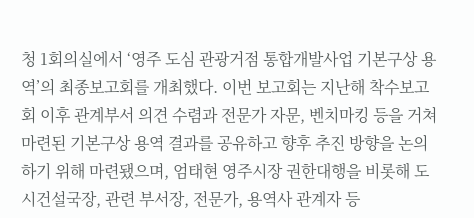청 1회의실에서 ‘영주 도심 관광거점 통합개발사업 기본구상 용역’의 최종보고회를 개최했다. 이번 보고회는 지난해 착수보고회 이후 관계부서 의견 수렴과 전문가 자문, 벤치마킹 등을 거쳐 마련된 기본구상 용역 결과를 공유하고 향후 추진 방향을 논의하기 위해 마련됐으며, 엄태현 영주시장 권한대행을 비롯해 도시건설국장, 관련 부서장, 전문가, 용역사 관계자 등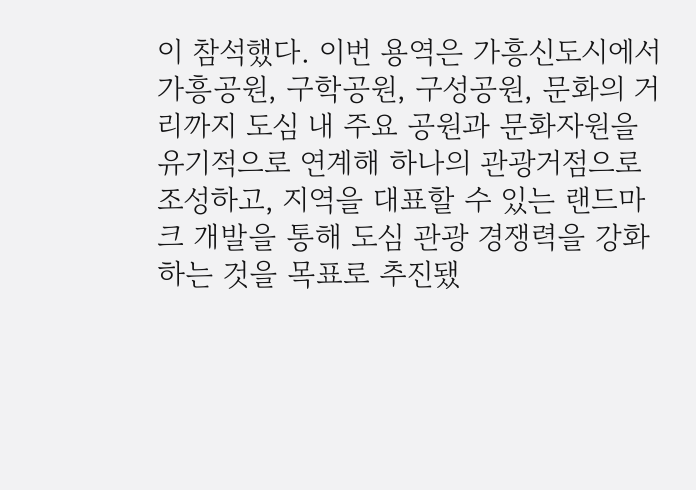이 참석했다. 이번 용역은 가흥신도시에서 가흥공원, 구학공원, 구성공원, 문화의 거리까지 도심 내 주요 공원과 문화자원을 유기적으로 연계해 하나의 관광거점으로 조성하고, 지역을 대표할 수 있는 랜드마크 개발을 통해 도심 관광 경쟁력을 강화하는 것을 목표로 추진됐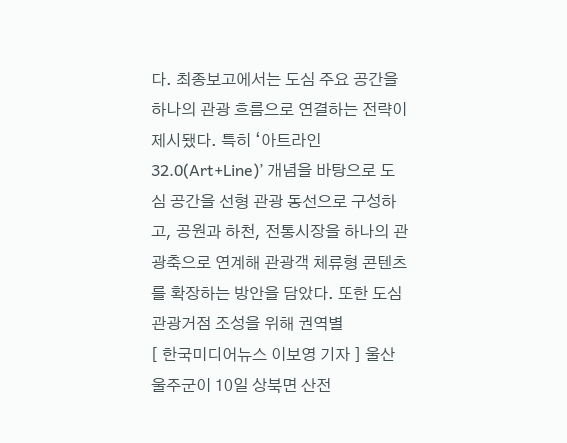다. 최종보고에서는 도심 주요 공간을 하나의 관광 흐름으로 연결하는 전략이 제시됐다. 특히 ‘아트라인 32.0(Art+Line)’ 개념을 바탕으로 도심 공간을 선형 관광 동선으로 구성하고, 공원과 하천, 전통시장을 하나의 관광축으로 연계해 관광객 체류형 콘텐츠를 확장하는 방안을 담았다. 또한 도심 관광거점 조성을 위해 권역별
[ 한국미디어뉴스 이보영 기자 ] 울산 울주군이 10일 상북면 산전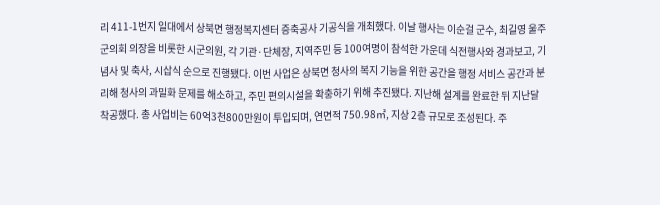리 411-1번지 일대에서 상북면 행정복지센터 증축공사 기공식을 개최했다. 이날 행사는 이순걸 군수, 최길영 울주군의회 의장을 비롯한 시군의원, 각 기관·단체장, 지역주민 등 100여명이 참석한 가운데 식전행사와 경과보고, 기념사 및 축사, 시삽식 순으로 진행됐다. 이번 사업은 상북면 청사의 복지 기능을 위한 공간을 행정 서비스 공간과 분리해 청사의 과밀화 문제를 해소하고, 주민 편의시설을 확충하기 위해 추진됐다. 지난해 설계를 완료한 뒤 지난달 착공했다. 총 사업비는 60억3천800만원이 투입되며, 연면적 750.98㎡, 지상 2층 규모로 조성된다. 주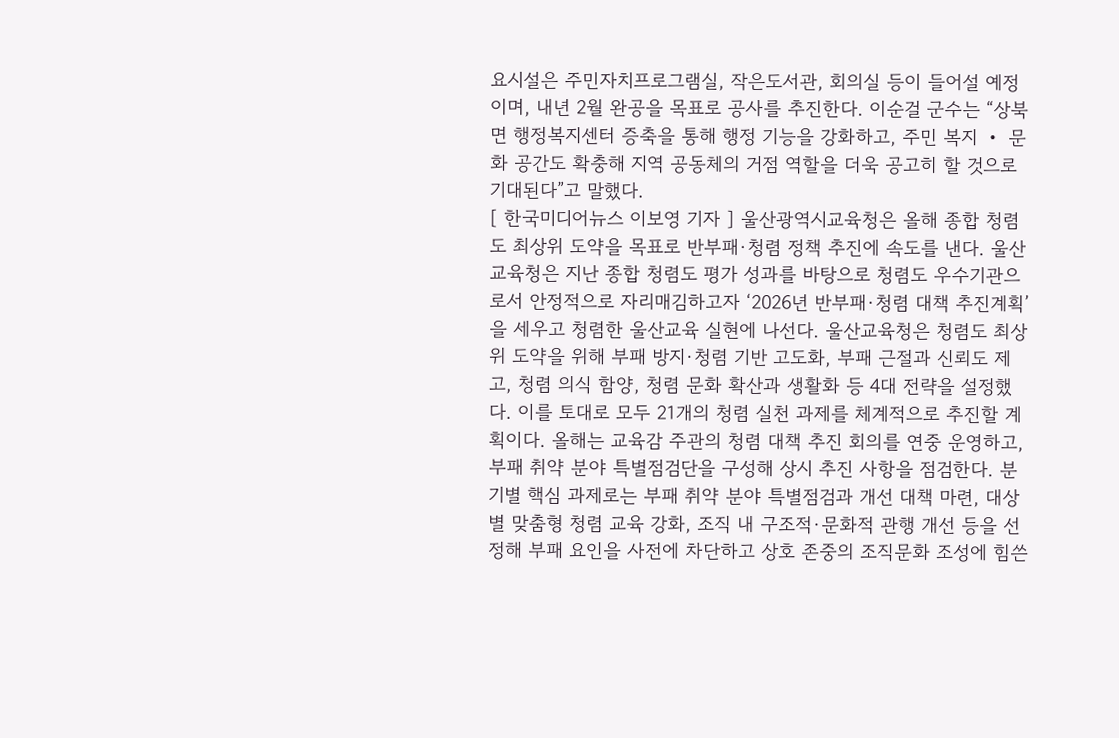요시설은 주민자치프로그램실, 작은도서관, 회의실 등이 들어설 예정이며, 내년 2월 완공을 목표로 공사를 추진한다. 이순걸 군수는 “상북면 행정복지센터 증축을 통해 행정 기능을 강화하고, 주민 복지 ‧ 문화 공간도 확충해 지역 공동체의 거점 역할을 더욱 공고히 할 것으로 기대된다”고 말했다.
[ 한국미디어뉴스 이보영 기자 ] 울산광역시교육청은 올해 종합 청렴도 최상위 도약을 목표로 반부패·청렴 정책 추진에 속도를 낸다. 울산교육청은 지난 종합 청렴도 평가 성과를 바탕으로 청렴도 우수기관으로서 안정적으로 자리매김하고자 ‘2026년 반부패·청렴 대책 추진계획’을 세우고 청렴한 울산교육 실현에 나선다. 울산교육청은 청렴도 최상위 도약을 위해 부패 방지·청렴 기반 고도화, 부패 근절과 신뢰도 제고, 청렴 의식 함양, 청렴 문화 확산과 생활화 등 4대 전략을 설정했다. 이를 토대로 모두 21개의 청렴 실천 과제를 체계적으로 추진할 계획이다. 올해는 교육감 주관의 청렴 대책 추진 회의를 연중 운영하고, 부패 취약 분야 특별점검단을 구성해 상시 추진 사항을 점검한다. 분기별 핵심 과제로는 부패 취약 분야 특별점검과 개선 대책 마련, 대상별 맞춤형 청렴 교육 강화, 조직 내 구조적·문화적 관행 개선 등을 선정해 부패 요인을 사전에 차단하고 상호 존중의 조직문화 조성에 힘쓴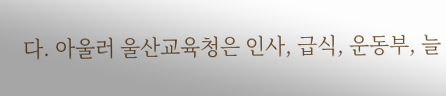다. 아울러 울산교육청은 인사, 급식, 운동부, 늘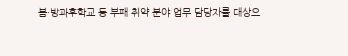봄·방과후학교 등 부패 취약 분야 업무 담당자를 대상으